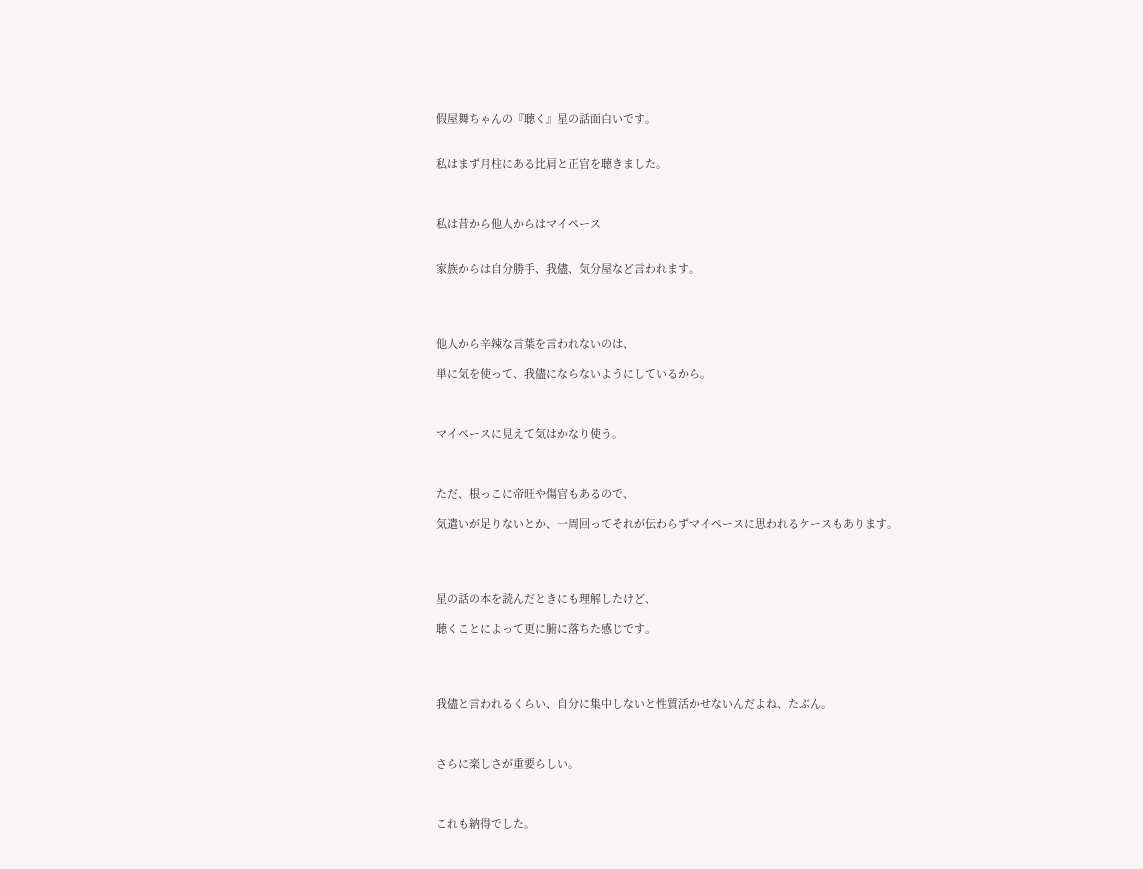假屋舞ちゃんの『聴く』星の話面白いです。


私はまず月柱にある比肩と正官を聴きました。



私は昔から他人からはマイペース


家族からは自分勝手、我儘、気分屋など言われます。




他人から辛辣な言葉を言われないのは、

単に気を使って、我儘にならないようにしているから。



マイペースに見えて気はかなり使う。



ただ、根っこに帝旺や傷官もあるので、

気遣いが足りないとか、一周回ってそれが伝わらずマイペースに思われるケースもあります。




星の話の本を読んだときにも理解したけど、

聴くことによって更に腑に落ちた感じです。




我儘と言われるくらい、自分に集中しないと性質活かせないんだよね、たぶん。



さらに楽しさが重要らしい。



これも納得でした。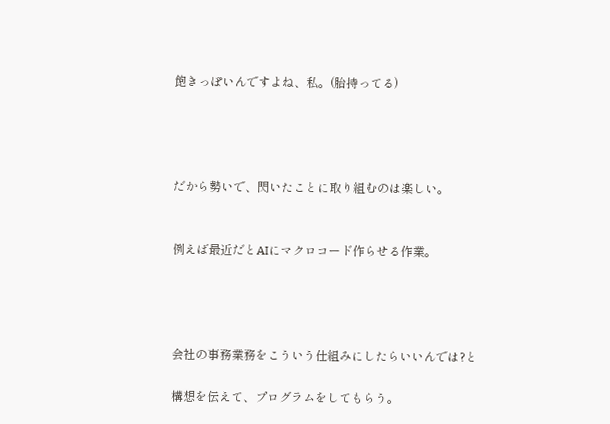飽きっぽいんですよね、私。(胎持ってる)




だから勢いで、閃いたことに取り組むのは楽しい。


例えば最近だとAIにマクロコード作らせる作業。




会社の事務業務をこういう仕組みにしたらいいんでは?と

構想を伝えて、プログラムをしてもらう。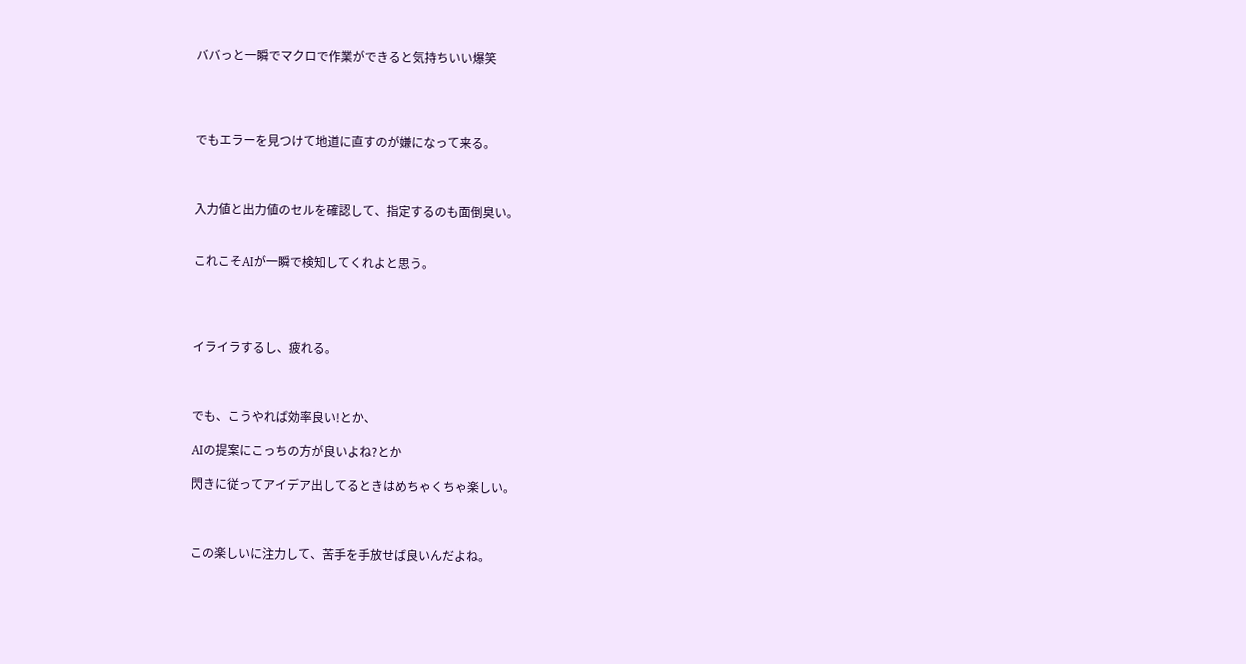ババっと一瞬でマクロで作業ができると気持ちいい爆笑




でもエラーを見つけて地道に直すのが嫌になって来る。



入力値と出力値のセルを確認して、指定するのも面倒臭い。


これこそAIが一瞬で検知してくれよと思う。




イライラするし、疲れる。



でも、こうやれば効率良い!とか、

AIの提案にこっちの方が良いよね?とか

閃きに従ってアイデア出してるときはめちゃくちゃ楽しい。



この楽しいに注力して、苦手を手放せば良いんだよね。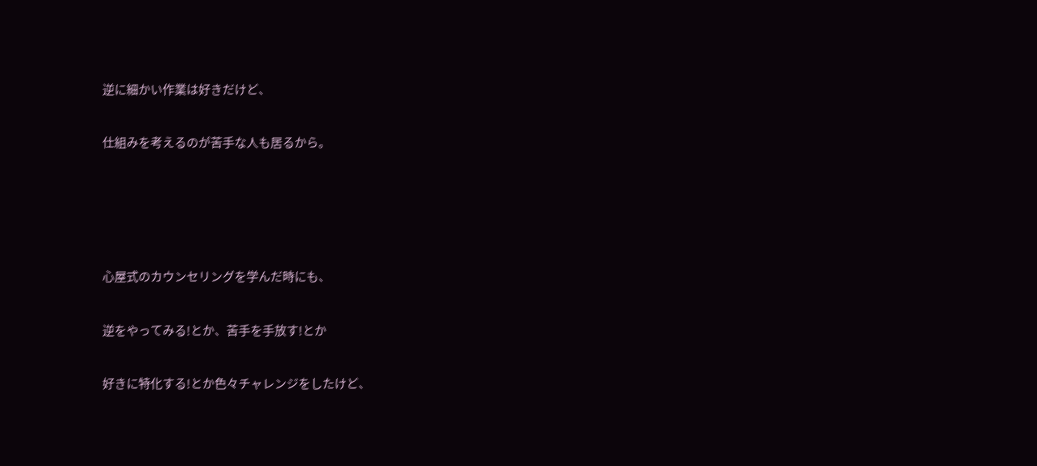逆に細かい作業は好きだけど、

仕組みを考えるのが苦手な人も居るから。




心屋式のカウンセリングを学んだ時にも、

逆をやってみる!とか、苦手を手放す!とか

好きに特化する!とか色々チャレンジをしたけど、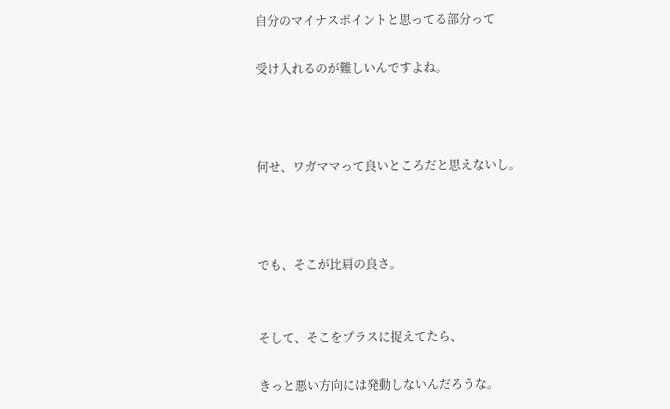自分のマイナスポイントと思ってる部分って

受け入れるのが難しいんですよね。



何せ、ワガママって良いところだと思えないし。



でも、そこが比肩の良さ。


そして、そこをプラスに捉えてたら、

きっと悪い方向には発動しないんだろうな。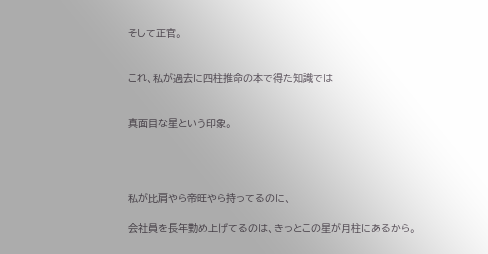そして正官。


これ、私が過去に四柱推命の本で得た知識では


真面目な星という印象。




私が比肩やら帝旺やら持ってるのに、

会社員を長年勤め上げてるのは、きっとこの星が月柱にあるから。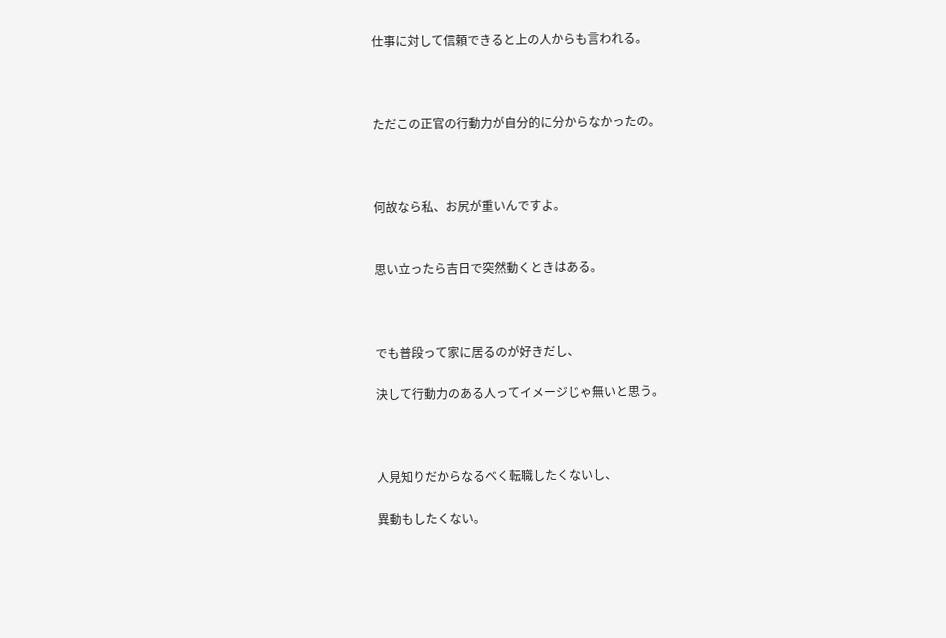仕事に対して信頼できると上の人からも言われる。



ただこの正官の行動力が自分的に分からなかったの。



何故なら私、お尻が重いんですよ。


思い立ったら吉日で突然動くときはある。



でも普段って家に居るのが好きだし、

決して行動力のある人ってイメージじゃ無いと思う。



人見知りだからなるべく転職したくないし、

異動もしたくない。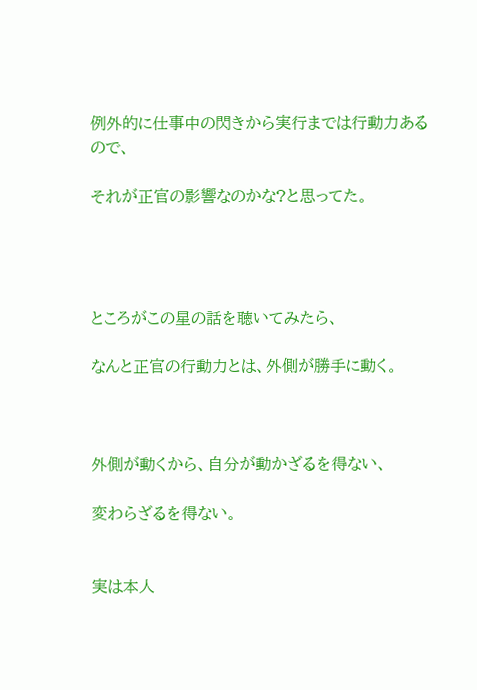例外的に仕事中の閃きから実行までは行動力あるので、

それが正官の影響なのかな?と思ってた。




ところがこの星の話を聴いてみたら、

なんと正官の行動力とは、外側が勝手に動く。



外側が動くから、自分が動かざるを得ない、

変わらざるを得ない。


実は本人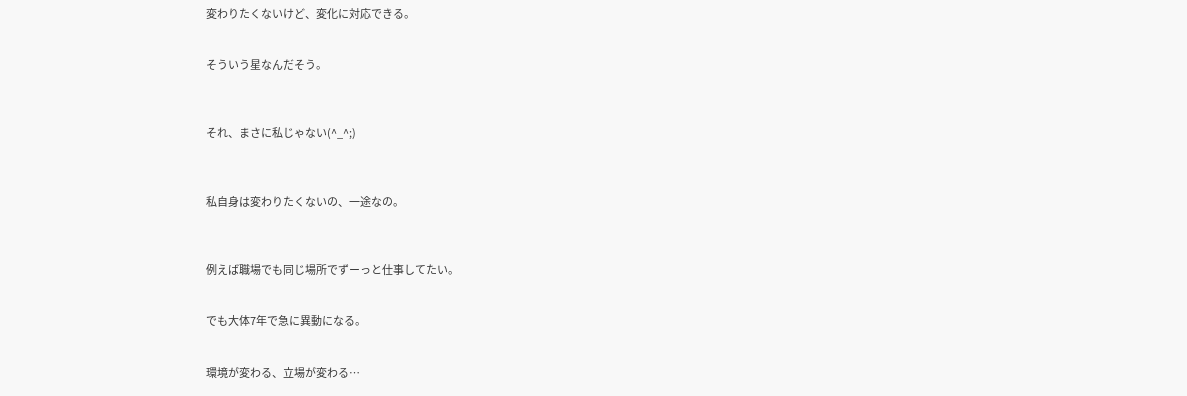変わりたくないけど、変化に対応できる。


そういう星なんだそう。



それ、まさに私じゃない(^_^;)



私自身は変わりたくないの、一途なの。



例えば職場でも同じ場所でずーっと仕事してたい。


でも大体7年で急に異動になる。


環境が変わる、立場が変わる…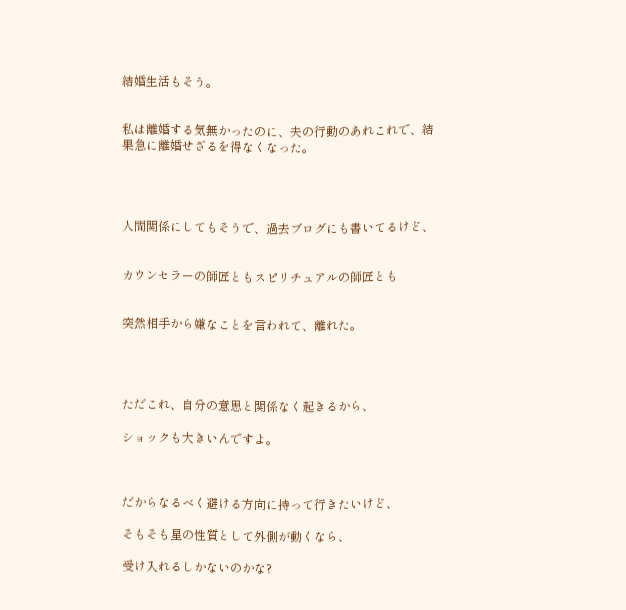結婚生活もそう。


私は離婚する気無かったのに、夫の行動のあれこれで、結果急に離婚せざるを得なくなった。




人間関係にしてもそうで、過去ブログにも書いてるけど、


カウンセラーの師匠ともスピリチュアルの師匠とも


突然相手から嫌なことを言われて、離れた。




ただこれ、自分の意思と関係なく起きるから、

ショックも大きいんですよ。



だからなるべく避ける方向に持って行きたいけど、

そもそも星の性質として外側が動くなら、

受け入れるしかないのかな?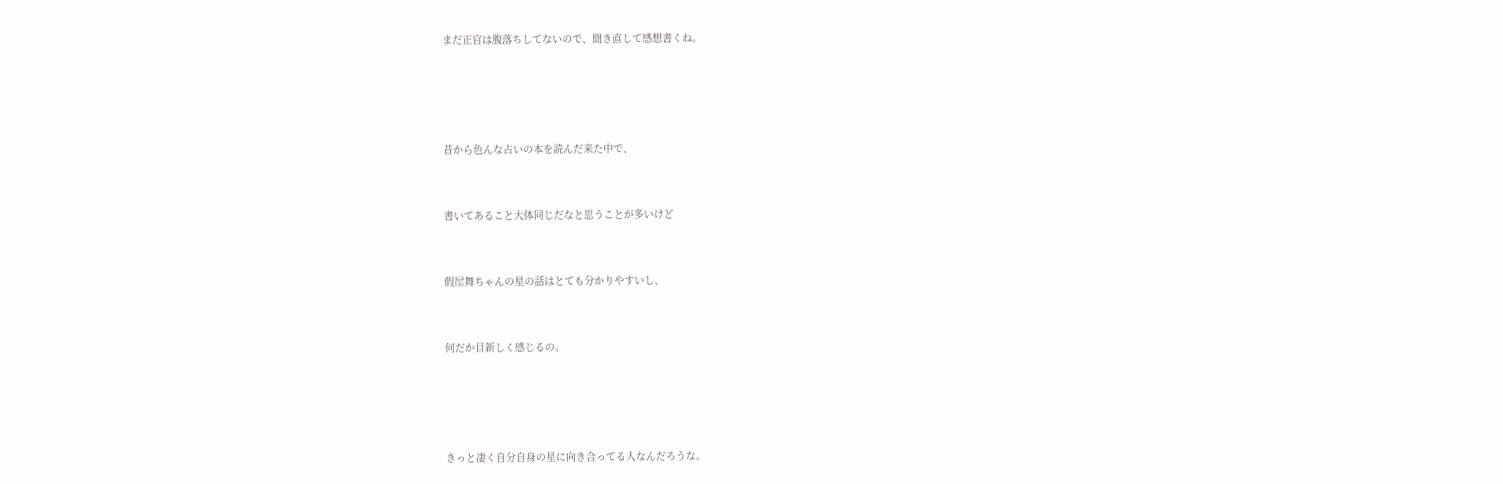まだ正官は腹落ちしてないので、聞き直して感想書くね。




昔から色んな占いの本を読んだ来た中で、


書いてあること大体同じだなと思うことが多いけど


假屋舞ちゃんの星の話はとても分かりやすいし、


何だか目新しく感じるの。




きっと凄く自分自身の星に向き合ってる人なんだろうな。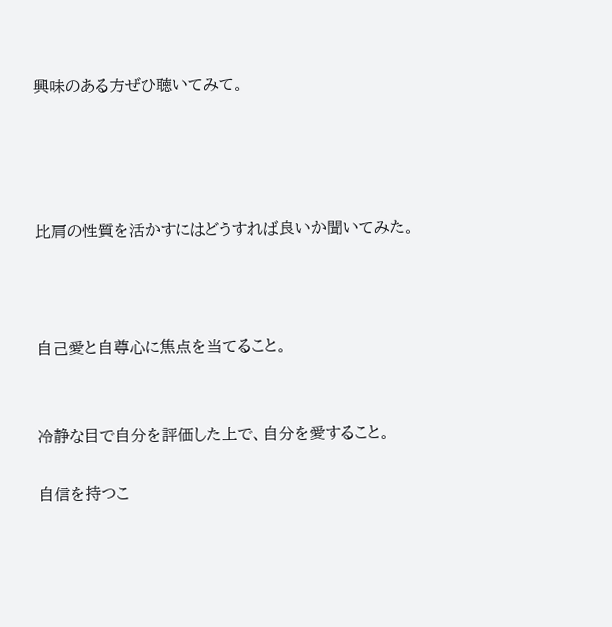興味のある方ぜひ聴いてみて。




比肩の性質を活かすにはどうすれば良いか聞いてみた。



自己愛と自尊心に焦点を当てること。


冷静な目で自分を評価した上で、自分を愛すること。

自信を持つこ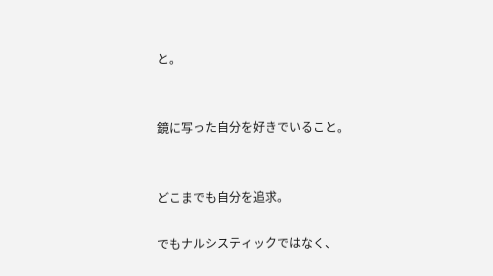と。


鏡に写った自分を好きでいること。


どこまでも自分を追求。

でもナルシスティックではなく、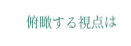俯瞰する視点は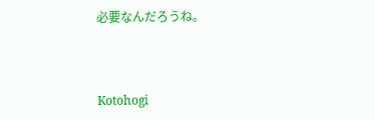必要なんだろうね。



Kotohogi